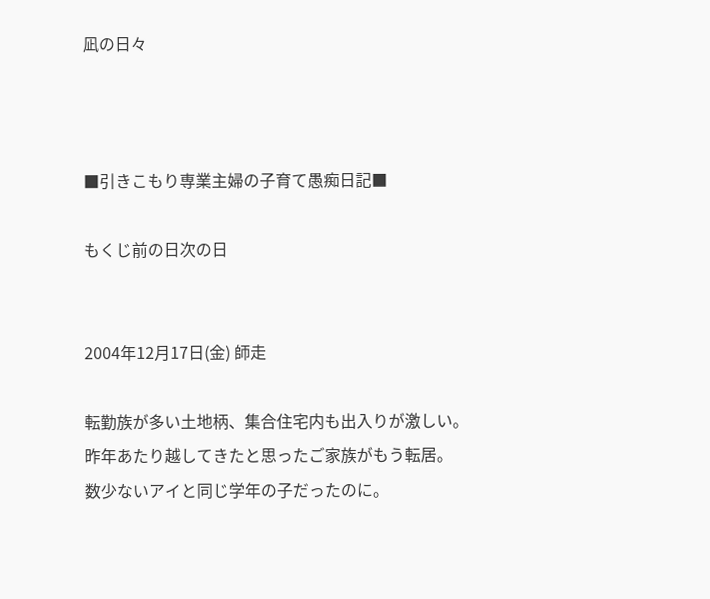凪の日々



■引きこもり専業主婦の子育て愚痴日記■

もくじ前の日次の日


2004年12月17日(金) 師走

転勤族が多い土地柄、集合住宅内も出入りが激しい。
昨年あたり越してきたと思ったご家族がもう転居。
数少ないアイと同じ学年の子だったのに。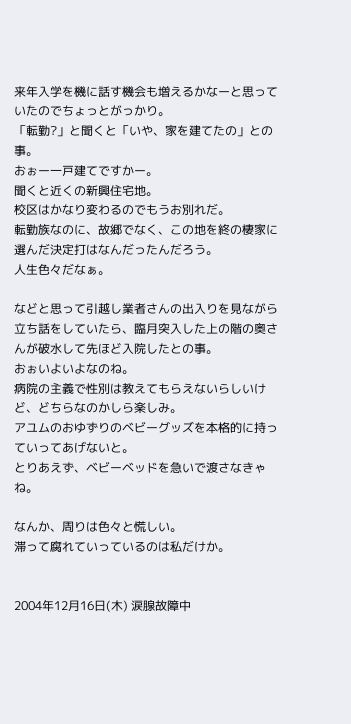来年入学を機に話す機会も増えるかなーと思っていたのでちょっとがっかり。
「転勤?」と聞くと「いや、家を建てたの」との事。
おぉー一戸建てですかー。
聞くと近くの新興住宅地。
校区はかなり変わるのでもうお別れだ。
転勤族なのに、故郷でなく、この地を終の棲家に選んだ決定打はなんだったんだろう。
人生色々だなぁ。

などと思って引越し業者さんの出入りを見ながら立ち話をしていたら、臨月突入した上の階の奥さんが破水して先ほど入院したとの事。
おぉいよいよなのね。
病院の主義で性別は教えてもらえないらしいけど、どちらなのかしら楽しみ。
アユムのおゆずりのベビーグッズを本格的に持っていってあげないと。
とりあえず、ベビーベッドを急いで渡さなきゃね。

なんか、周りは色々と慌しい。
滞って腐れていっているのは私だけか。


2004年12月16日(木) 涙腺故障中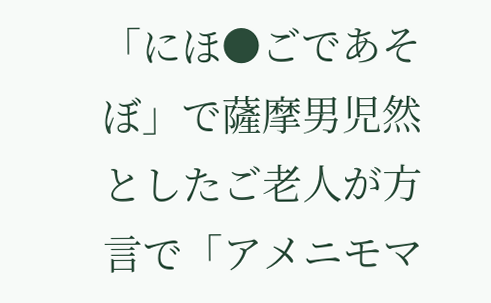「にほ●ごであそぼ」で薩摩男児然としたご老人が方言で「アメニモマ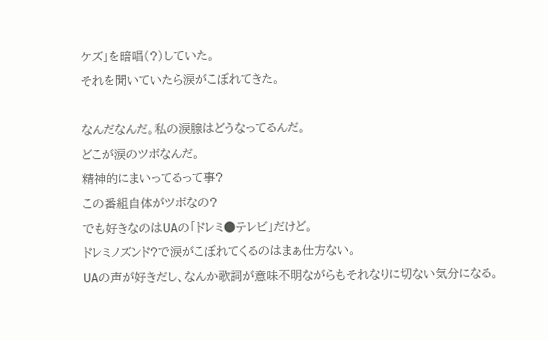ケズ」を暗唱(?)していた。
それを聞いていたら涙がこぼれてきた。

なんだなんだ。私の涙腺はどうなってるんだ。
どこが涙のツボなんだ。
精神的にまいってるって事?
この番組自体がツボなの?
でも好きなのはUAの「ドレミ●テレビ」だけど。
ドレミノズンド?で涙がこぼれてくるのはまぁ仕方ない。
UAの声が好きだし、なんか歌詞が意味不明ながらもそれなりに切ない気分になる。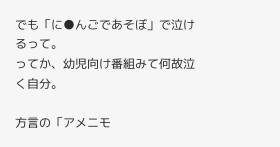でも「に●んごであそぼ」で泣けるって。
ってか、幼児向け番組みて何故泣く自分。

方言の「アメニモ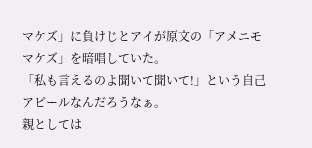マケズ」に負けじとアイが原文の「アメニモマケズ」を暗唱していた。
「私も言えるのよ聞いて聞いて!」という自己アピールなんだろうなぁ。
親としては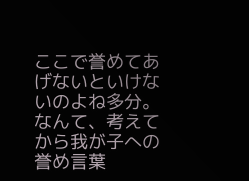ここで誉めてあげないといけないのよね多分。
なんて、考えてから我が子への誉め言葉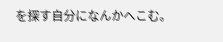を探す自分になんかへこむ。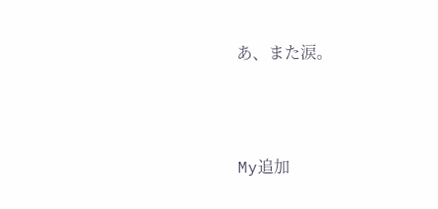あ、また涙。





My追加